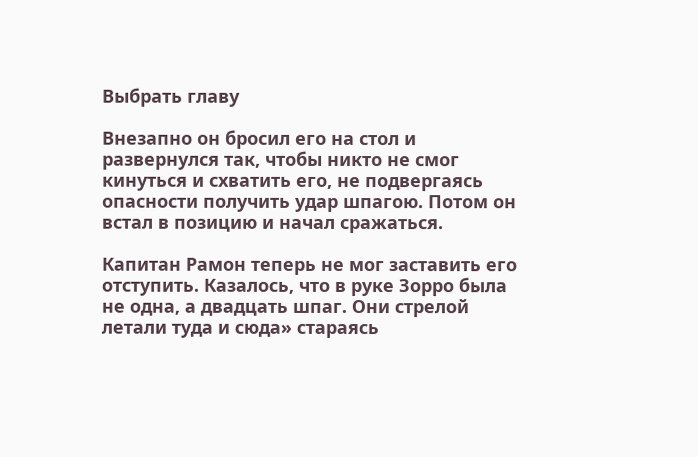Выбрать главу

Внезапно он бросил его на стол и развернулся так, чтобы никто не смог кинуться и схватить его, не подвергаясь опасности получить удар шпагою. Потом он встал в позицию и начал сражаться.

Капитан Рамон теперь не мог заставить его отступить. Казалось, что в руке Зорро была не одна, а двадцать шпаг. Они стрелой летали туда и сюда» стараясь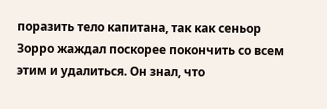поразить тело капитана, так как сеньор Зорро жаждал поскорее покончить со всем этим и удалиться. Он знал, что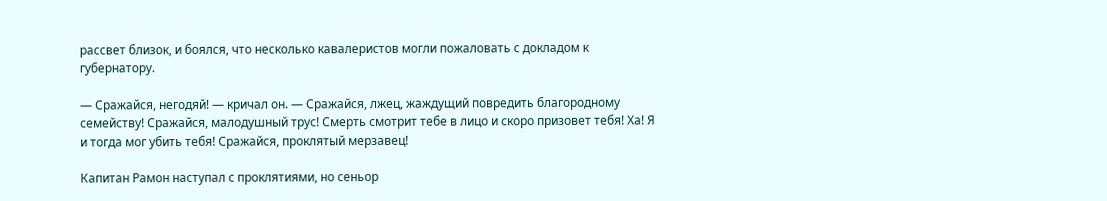рассвет близок, и боялся, что несколько кавалеристов могли пожаловать с докладом к губернатору.

— Сражайся, негодяй! — кричал он. — Сражайся, лжец, жаждущий повредить благородному семейству! Сражайся, малодушный трус! Смерть смотрит тебе в лицо и скоро призовет тебя! Ха! Я и тогда мог убить тебя! Сражайся, проклятый мерзавец!

Капитан Рамон наступал с проклятиями, но сеньор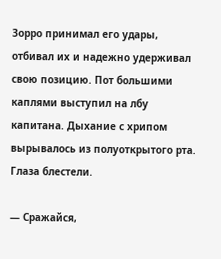Зорро принимал его удары, отбивал их и надежно удерживал свою позицию. Пот большими каплями выступил на лбу капитана. Дыхание с хрипом вырывалось из полуоткрытого рта. Глаза блестели.

— Сражайся,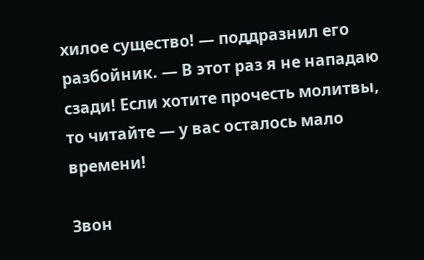хилое существо! — поддразнил его разбойник. — В этот раз я не нападаю сзади! Если хотите прочесть молитвы, то читайте — у вас осталось мало времени!

Звон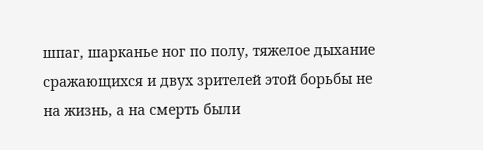шпаг, шарканье ног по полу, тяжелое дыхание сражающихся и двух зрителей этой борьбы не на жизнь, а на смерть были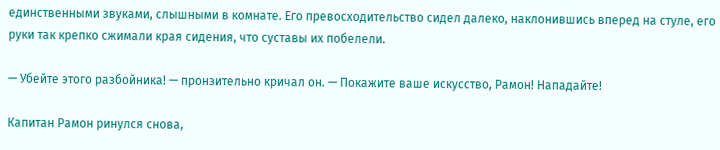единственными звуками, слышными в комнате. Его превосходительство сидел далеко, наклонившись вперед на стуле, его руки так крепко сжимали края сидения, что суставы их побелели.

— Убейте этого разбойника! — пронзительно кричал он. — Покажите ваше искусство, Рамон! Нападайте!

Капитан Рамон ринулся снова,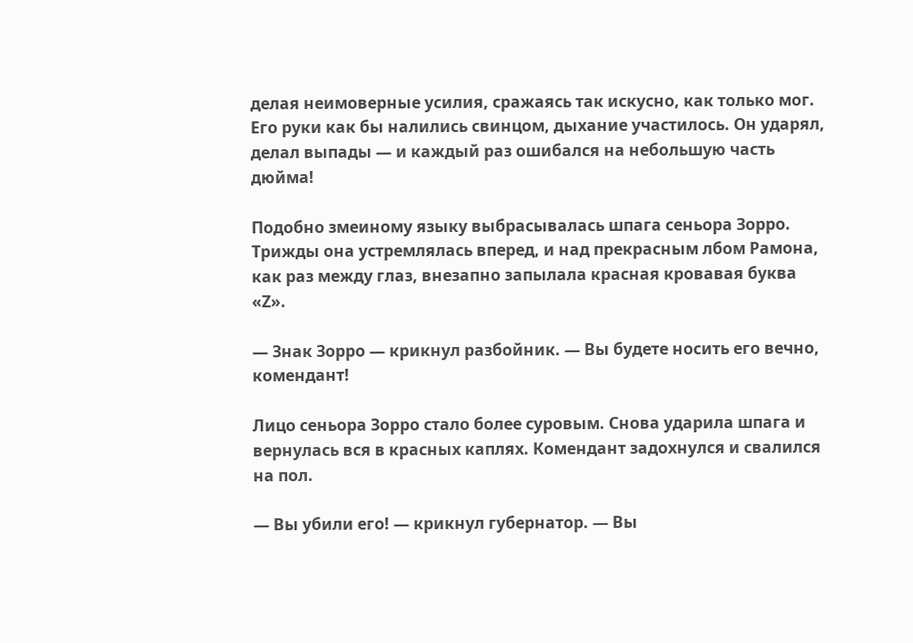делая неимоверные усилия, сражаясь так искусно, как только мог. Его руки как бы налились свинцом, дыхание участилось. Он ударял, делал выпады — и каждый раз ошибался на небольшую часть дюйма!

Подобно змеиному языку выбрасывалась шпага сеньора Зорро. Трижды она устремлялась вперед, и над прекрасным лбом Рамона, как раз между глаз, внезапно запылала красная кровавая буква «Z».

— Знак Зорро — крикнул разбойник. — Вы будете носить его вечно, комендант!

Лицо сеньора Зорро стало более суровым. Снова ударила шпага и вернулась вся в красных каплях. Комендант задохнулся и свалился на пол.

— Вы убили его! — крикнул губернатор. — Вы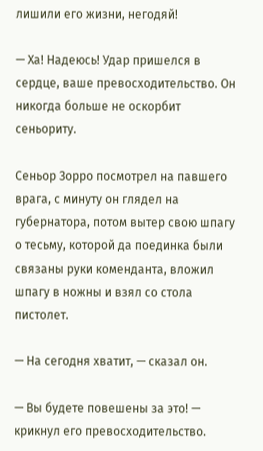лишили его жизни, негодяй!

— Ха! Надеюсь! Удар пришелся в сердце, ваше превосходительство. Он никогда больше не оскорбит сеньориту.

Сеньор Зорро посмотрел на павшего врага, с минуту он глядел на губернатора, потом вытер свою шпагу о тесьму, которой да поединка были связаны руки коменданта, вложил шпагу в ножны и взял со стола пистолет.

— На сегодня хватит, — сказал он.

— Вы будете повешены за это! — крикнул его превосходительство.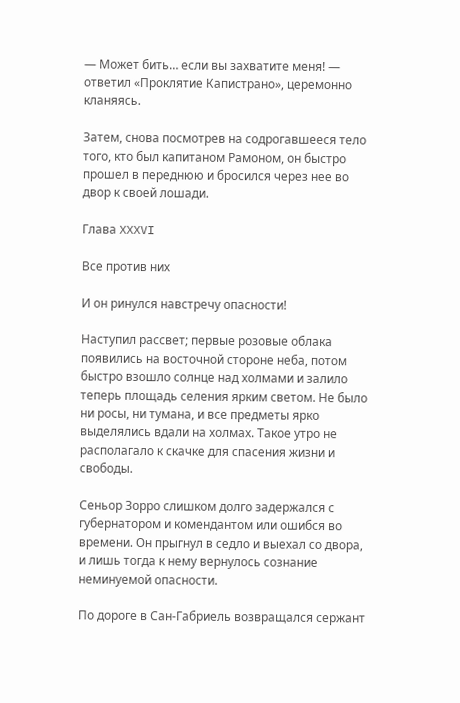— Может бить… если вы захватите меня! — ответил «Проклятие Капистрано», церемонно кланяясь.

Затем, снова посмотрев на содрогавшееся тело того, кто был капитаном Рамоном, он быстро прошел в переднюю и бросился через нее во двор к своей лошади.

Глава XXXVI

Все против них

И он ринулся навстречу опасности!

Наступил рассвет; первые розовые облака появились на восточной стороне неба, потом быстро взошло солнце над холмами и залило теперь площадь селения ярким светом. Не было ни росы, ни тумана, и все предметы ярко выделялись вдали на холмах. Такое утро не располагало к скачке для спасения жизни и свободы.

Сеньор Зорро слишком долго задержался с губернатором и комендантом или ошибся во времени. Он прыгнул в седло и выехал со двора, и лишь тогда к нему вернулось сознание неминуемой опасности.

По дороге в Сан-Габриель возвращался сержант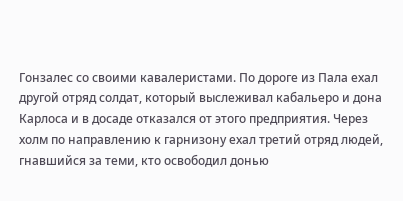Гонзалес со своими кавалеристами. По дороге из Пала ехал другой отряд солдат, который выслеживал кабальеро и дона Карлоса и в досаде отказался от этого предприятия. Через холм по направлению к гарнизону ехал третий отряд людей, гнавшийся за теми, кто освободил донью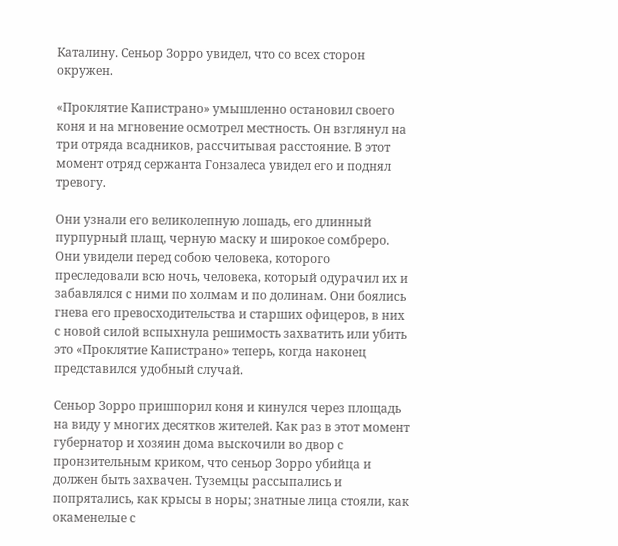Каталину. Сеньор Зорро увидел, что со всех сторон окружен.

«Проклятие Капистрано» умышленно остановил своего коня и на мгновение осмотрел местность. Он взглянул на три отряда всадников, рассчитывая расстояние. В этот момент отряд сержанта Гонзалеса увидел его и поднял тревогу.

Они узнали его великолепную лошадь, его длинный пурпурный плащ, черную маску и широкое сомбреро. Они увидели перед собою человека, которого преследовали всю ночь, человека, который одурачил их и забавлялся с ними по холмам и по долинам. Они боялись гнева его превосходительства и старших офицеров, в них с новой силой вспыхнула решимость захватить или убить это «Проклятие Капистрано» теперь, когда наконец представился удобный случай.

Сеньор Зорро пришпорил коня и кинулся через площадь на виду у многих десятков жителей. Как раз в этот момент губернатор и хозяин дома выскочили во двор с пронзительным криком, что сеньор Зорро убийца и должен быть захвачен. Туземцы рассыпались и попрятались, как крысы в норы; знатные лица стояли, как окаменелые с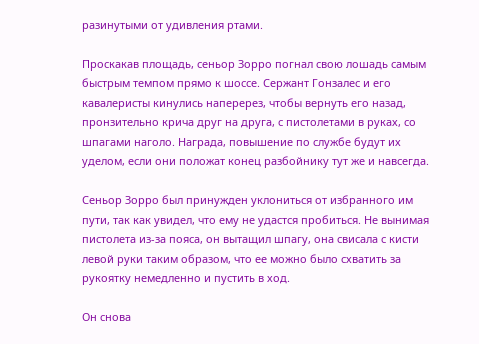разинутыми от удивления ртами.

Проскакав площадь, сеньор Зорро погнал свою лошадь самым быстрым темпом прямо к шоссе. Сержант Гонзалес и его кавалеристы кинулись наперерез, чтобы вернуть его назад, пронзительно крича друг на друга, с пистолетами в руках, со шпагами наголо. Награда, повышение по службе будут их уделом, если они положат конец разбойнику тут же и навсегда.

Сеньор Зорро был принужден уклониться от избранного им пути, так как увидел, что ему не удастся пробиться. Не вынимая пистолета из-за пояса, он вытащил шпагу, она свисала с кисти левой руки таким образом, что ее можно было схватить за рукоятку немедленно и пустить в ход.

Он снова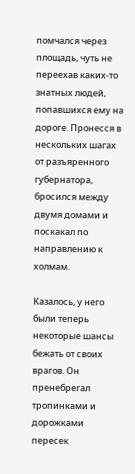помчался через площадь, чуть не переехав каких-то знатных людей, попавшихся ему на дороге. Пронесся в нескольких шагах от разъяренного губернатора, бросился между двумя домами и поскакал по направлению к холмам.

Казалось, у него были теперь некоторые шансы бежать от своих врагов. Он пренебрегал тропинками и дорожками пересек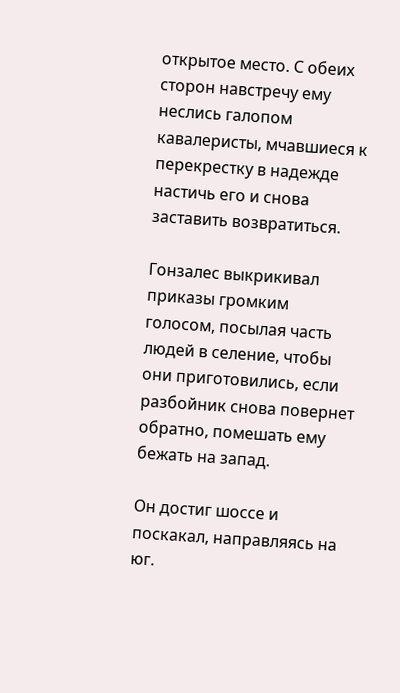открытое место. С обеих сторон навстречу ему неслись галопом кавалеристы, мчавшиеся к перекрестку в надежде настичь его и снова заставить возвратиться.

Гонзалес выкрикивал приказы громким голосом, посылая часть людей в селение, чтобы они приготовились, если разбойник снова повернет обратно, помешать ему бежать на запад.

Он достиг шоссе и поскакал, направляясь на юг.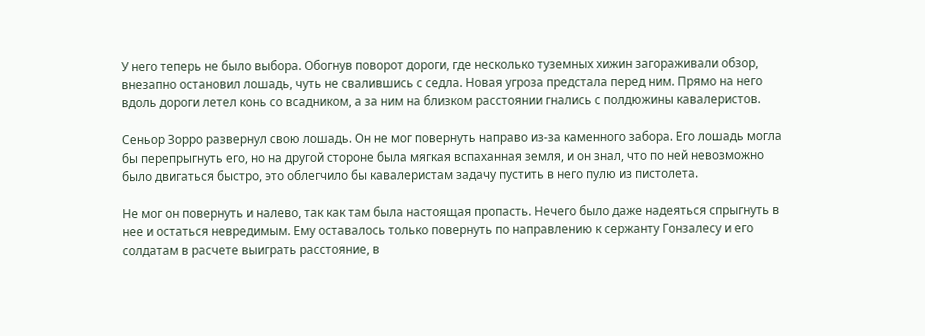У него теперь не было выбора. Обогнув поворот дороги, где несколько туземных хижин загораживали обзор, внезапно остановил лошадь, чуть не свалившись с седла. Новая угроза предстала перед ним. Прямо на него вдоль дороги летел конь со всадником, а за ним на близком расстоянии гнались с полдюжины кавалеристов.

Сеньор Зорро развернул свою лошадь. Он не мог повернуть направо из-за каменного забора. Его лошадь могла бы перепрыгнуть его, но на другой стороне была мягкая вспаханная земля, и он знал, что по ней невозможно было двигаться быстро, это облегчило бы кавалеристам задачу пустить в него пулю из пистолета.

Не мог он повернуть и налево, так как там была настоящая пропасть. Нечего было даже надеяться спрыгнуть в нее и остаться невредимым. Ему оставалось только повернуть по направлению к сержанту Гонзалесу и его солдатам в расчете выиграть расстояние, в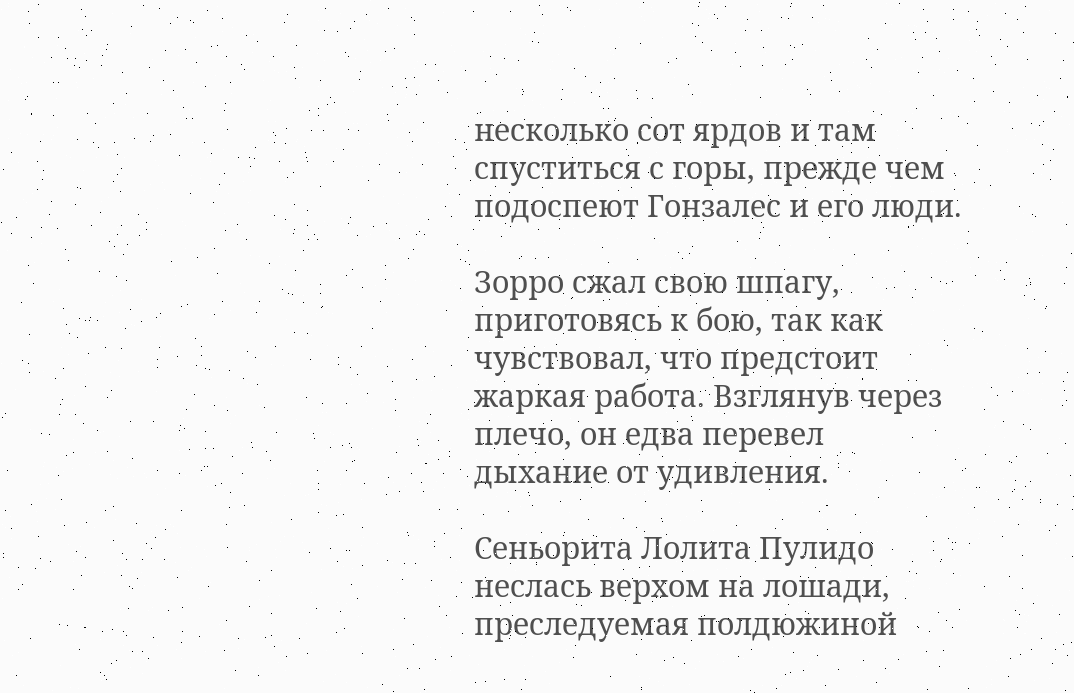несколько сот ярдов и там спуститься с горы, прежде чем подоспеют Гонзалес и его люди.

Зорро сжал свою шпагу, приготовясь к бою, так как чувствовал, что предстоит жаркая работа. Взглянув через плечо, он едва перевел дыхание от удивления.

Сеньорита Лолита Пулидо неслась верхом на лошади, преследуемая полдюжиной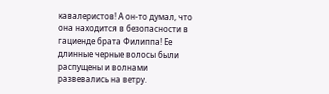кавалеристов! А он-то думал, что она находится в безопасности в гациенде брата Филиппа! Ее длинные черные волосы были распущены и волнами развевались на ветру.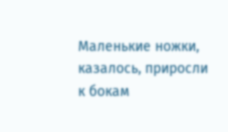Маленькие ножки, казалось, приросли к бокам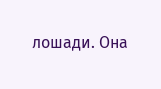лошади. Она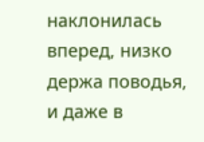наклонилась вперед, низко держа поводья, и даже в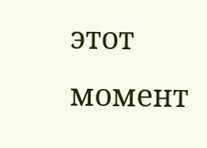этот момент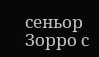сеньор Зорро с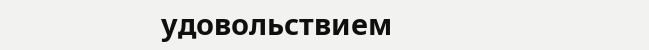удовольствием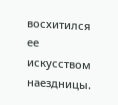восхитился ее искусством наездницы.